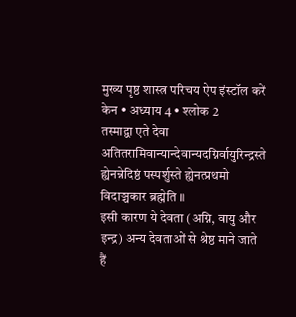मुख्य पृष्ठ शास्त्र परिचय ऐप इंस्टॉल करें
केन • अध्याय 4 • श्लोक 2
तस्माद्वा एते देवा अतितरामिवान्यान्देवान्यदग्निर्वायुरिन्द्रस्ते ह्येनन्नेदिष्ठं पस्पर्शुस्ते ह्येनत्प्रथमो विदाञ्चकार ब्रह्मेति ॥
इसी कारण ये देवता (अग्नि, वायु और इन्द्र) अन्य देवताओं से श्रेष्ठ माने जाते हैं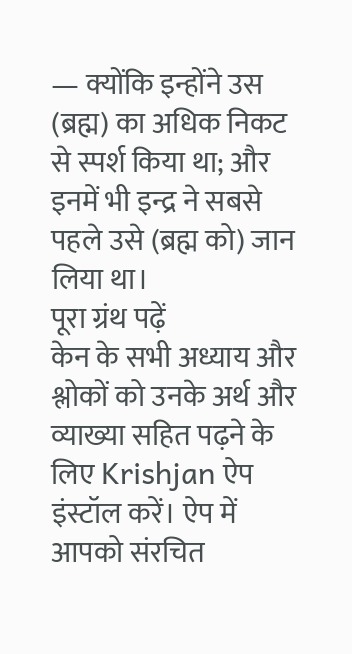— क्योंकि इन्होंने उस (ब्रह्म) का अधिक निकट से स्पर्श किया था; और इनमें भी इन्द्र ने सबसे पहले उसे (ब्रह्म को) जान लिया था।
पूरा ग्रंथ पढ़ें
केन के सभी अध्याय और श्लोकों को उनके अर्थ और व्याख्या सहित पढ़ने के लिए Krishjan ऐप इंस्टॉल करें। ऐप में आपको संरचित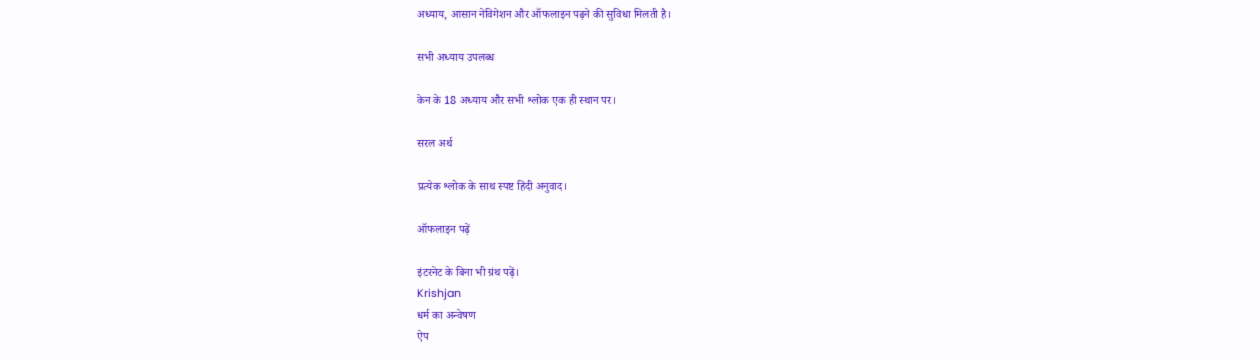अध्याय, आसान नेविगेशन और ऑफलाइन पढ़ने की सुविधा मिलती है।

सभी अध्याय उपलब्ध

केन के 18 अध्याय और सभी श्लोक एक ही स्थान पर।

सरल अर्थ

प्रत्येक श्लोक के साथ स्पष्ट हिंदी अनुवाद।

ऑफलाइन पढ़ें

इंटरनेट के बिना भी ग्रंथ पढ़ें।
Krishjan
धर्म का अन्वेषण
ऐप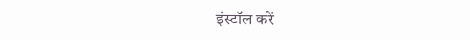इंस्टॉल करें